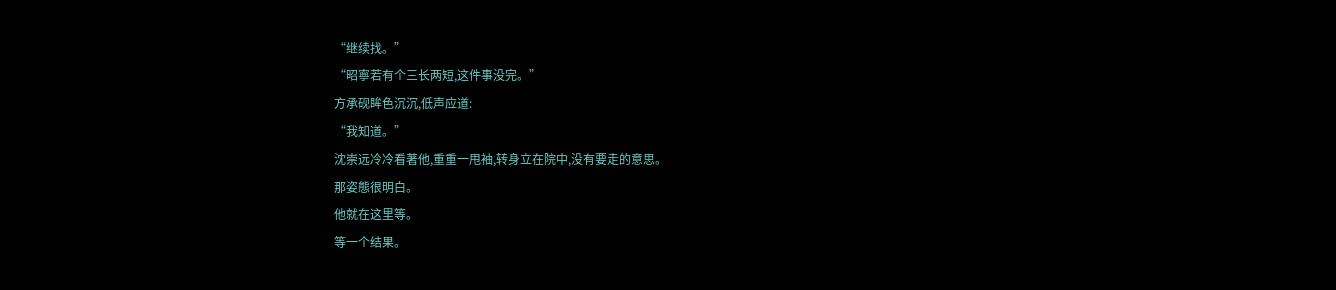“继续找。”
“昭寧若有个三长两短,这件事没完。”
方承砚眸色沉沉,低声应道:
“我知道。”
沈崇远冷冷看著他,重重一甩袖,转身立在院中,没有要走的意思。
那姿態很明白。
他就在这里等。
等一个结果。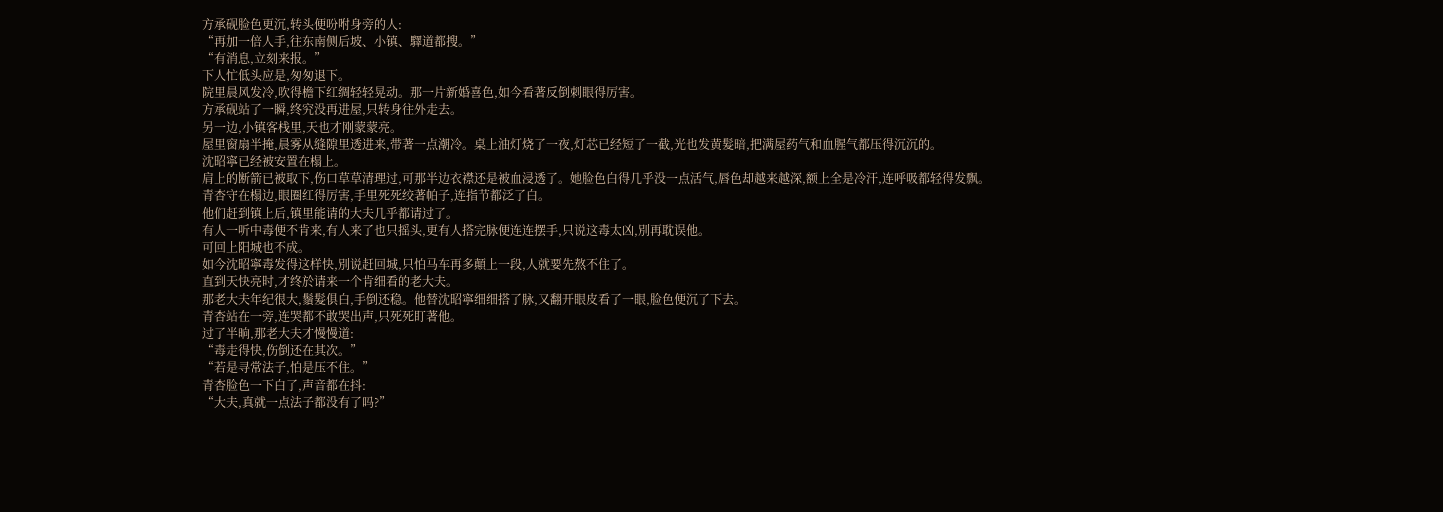方承砚脸色更沉,转头便吩咐身旁的人:
“再加一倍人手,往东南侧后坡、小镇、驛道都搜。”
“有消息,立刻来报。”
下人忙低头应是,匆匆退下。
院里晨风发冷,吹得檐下红绸轻轻晃动。那一片新婚喜色,如今看著反倒刺眼得厉害。
方承砚站了一瞬,终究没再进屋,只转身往外走去。
另一边,小镇客栈里,天也才刚蒙蒙亮。
屋里窗扇半掩,晨雾从缝隙里透进来,带著一点潮冷。桌上油灯烧了一夜,灯芯已经短了一截,光也发黄髮暗,把满屋药气和血腥气都压得沉沉的。
沈昭寧已经被安置在榻上。
肩上的断箭已被取下,伤口草草清理过,可那半边衣襟还是被血浸透了。她脸色白得几乎没一点活气,唇色却越来越深,额上全是冷汗,连呼吸都轻得发飘。
青杏守在榻边,眼圈红得厉害,手里死死绞著帕子,连指节都泛了白。
他们赶到镇上后,镇里能请的大夫几乎都请过了。
有人一听中毒便不肯来,有人来了也只摇头,更有人搭完脉便连连摆手,只说这毒太凶,別再耽误他。
可回上阳城也不成。
如今沈昭寧毒发得这样快,別说赶回城,只怕马车再多顛上一段,人就要先熬不住了。
直到天快亮时,才终於请来一个肯细看的老大夫。
那老大夫年纪很大,鬚髮俱白,手倒还稳。他替沈昭寧细细搭了脉,又翻开眼皮看了一眼,脸色便沉了下去。
青杏站在一旁,连哭都不敢哭出声,只死死盯著他。
过了半晌,那老大夫才慢慢道:
“毒走得快,伤倒还在其次。”
“若是寻常法子,怕是压不住。”
青杏脸色一下白了,声音都在抖:
“大夫,真就一点法子都没有了吗?”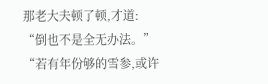那老大夫顿了顿,才道:
“倒也不是全无办法。”
“若有年份够的雪参,或许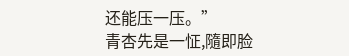还能压一压。”
青杏先是一怔,隨即脸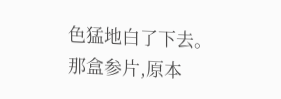色猛地白了下去。
那盒参片,原本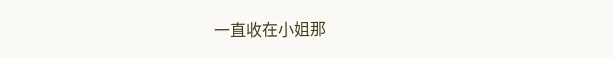一直收在小姐那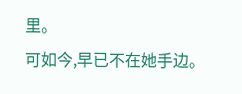里。
可如今,早已不在她手边。